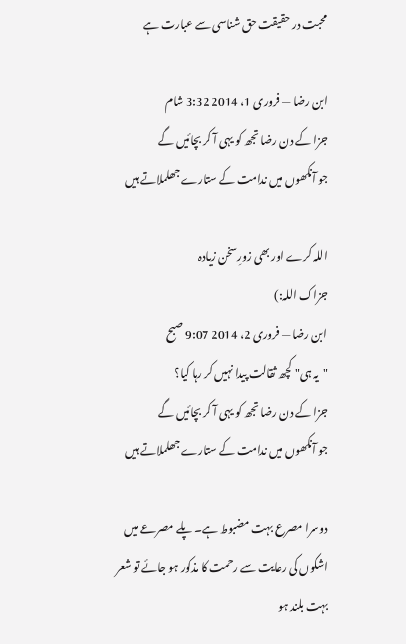محبت در حقیقت حق شناسی سے عبارت ہے

ابن رضا — فروری 1، 2014 3:32 شام
جزا کے دن رضا تجھ کو یہی آ کر بچائیں گے
جو آنکھوں میں ندامت کے ستارے جھلملاتے ہیں

اللہ کرے اور بھی زورِسخن زیادہ
جزاک اللہ:)
ابن رضا — فروری 2، 2014 9:07 صبح
"یہ ہی" کچھ ثقالت پیدا نہیں کر رہا کیا؟
جزا کے دن رضا تجھ کو یہی آ کر بچائیں گے
جو آنکھوں میں ندامت کے ستارے جھلملاتے ہیں

دوسرا مصرع بہت مضبوط ہے۔ پلے مصرعے میں اشکوں کی رعایت سے رحمت کا مذکور ہو جائے تو شعر بہت بلند ہو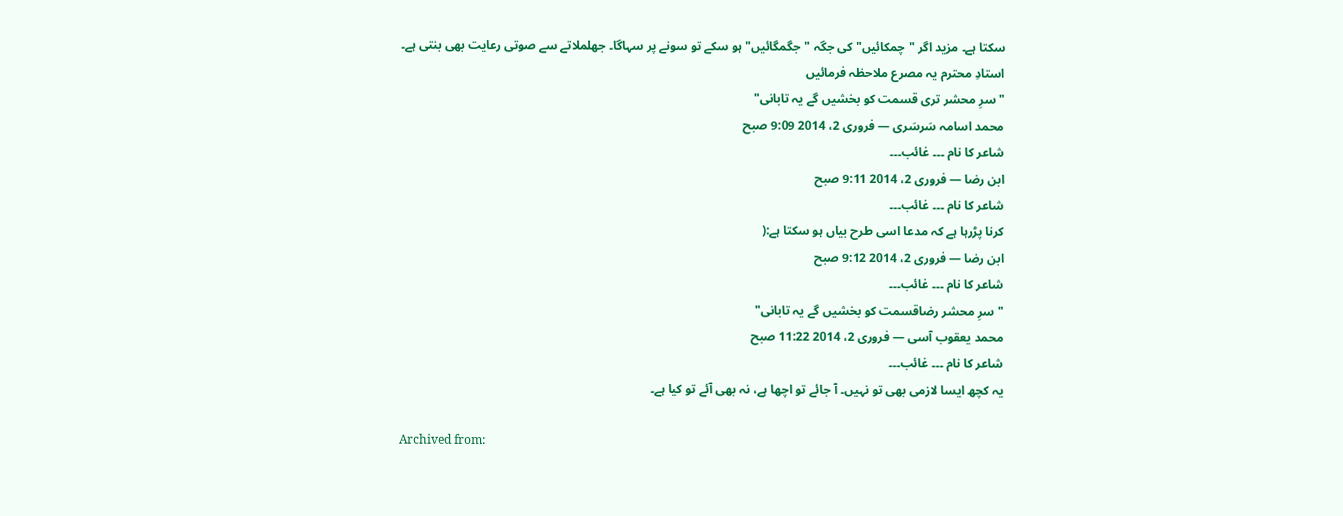سکتا ہے۔ مزید اگر "چمکائیں" کی جگہ "جگمگائیں" ہو سکے تو سونے پر سہاگا۔ جھلملاتے سے صوتی رعایت بھی بنتی ہے۔
استادِ محترم یہ مصرع ملاحظہ فرمائیں
"سرِ محشر تری قسمت کو بخشیں گے یہ تابانی"
محمد اسامہ سَرسَری — فروری 2، 2014 9:09 صبح
شاعر کا نام ۔۔۔ غائب۔۔۔
ابن رضا — فروری 2، 2014 9:11 صبح
شاعر کا نام ۔۔۔ غائب۔۔۔
کرنا پڑرہا ہے کہ مدعا اسی طرح بیاں ہو سکتا ہے:(
ابن رضا — فروری 2، 2014 9:12 صبح
شاعر کا نام ۔۔۔ غائب۔۔۔
"سرِ محشر رضاقسمت کو بخشیں گے یہ تابانی"
محمد یعقوب آسی — فروری 2، 2014 11:22 صبح
شاعر کا نام ۔۔۔ غائب۔۔۔
یہ کچھ ایسا لازمی بھی تو نہیں۔ آ جائے تو اچھا ہے، نہ بھی آئے تو کیا ہے۔

Archived from: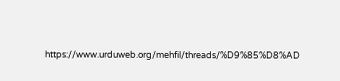https://www.urduweb.org/mehfil/threads/%D9%85%D8%AD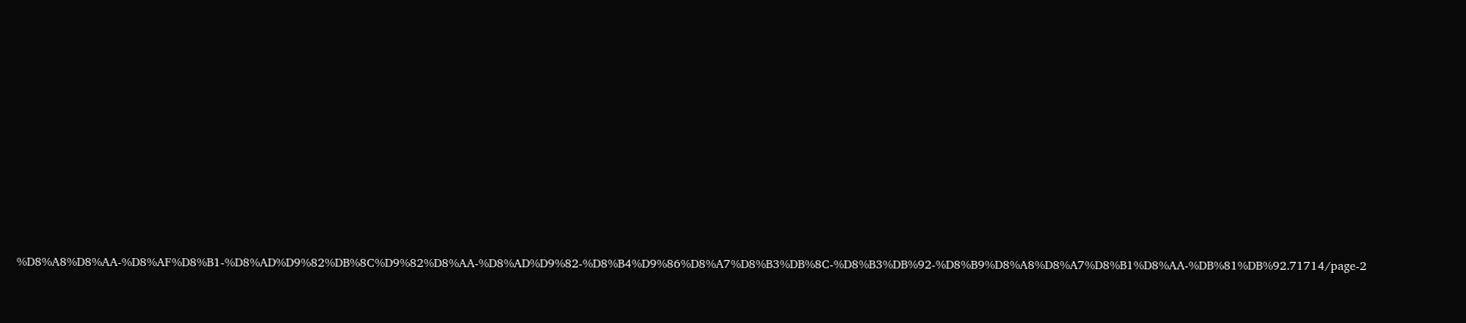%D8%A8%D8%AA-%D8%AF%D8%B1-%D8%AD%D9%82%DB%8C%D9%82%D8%AA-%D8%AD%D9%82-%D8%B4%D9%86%D8%A7%D8%B3%DB%8C-%D8%B3%DB%92-%D8%B9%D8%A8%D8%A7%D8%B1%D8%AA-%DB%81%DB%92.71714/page-2